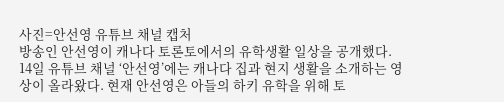사진=안선영 유튜브 채널 캡처
방송인 안선영이 캐나다 토론토에서의 유학생활 일상을 공개했다.
14일 유튜브 채널 ‘안선영’에는 캐나다 집과 현지 생활을 소개하는 영상이 올라왔다. 현재 안선영은 아들의 하키 유학을 위해 토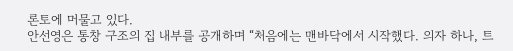론토에 머물고 있다.
안선영은 통창 구조의 집 내부를 공개하며 “처음에는 맨바닥에서 시작했다. 의자 하나, 트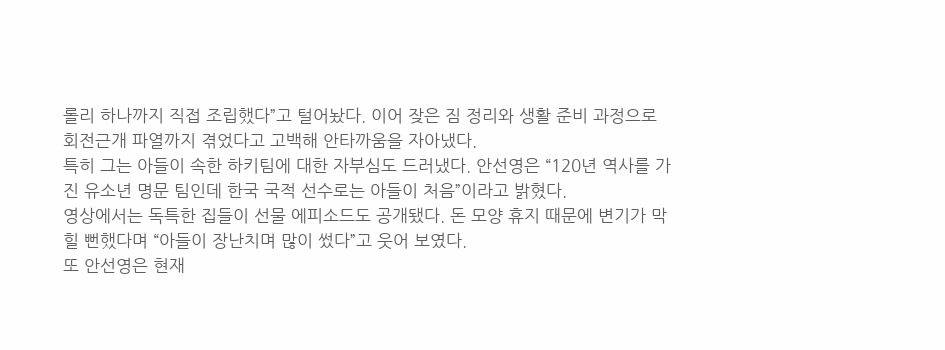롤리 하나까지 직접 조립했다”고 털어놨다. 이어 잦은 짐 정리와 생활 준비 과정으로 회전근개 파열까지 겪었다고 고백해 안타까움을 자아냈다.
특히 그는 아들이 속한 하키팀에 대한 자부심도 드러냈다. 안선영은 “120년 역사를 가진 유소년 명문 팀인데 한국 국적 선수로는 아들이 처음”이라고 밝혔다.
영상에서는 독특한 집들이 선물 에피소드도 공개됐다. 돈 모양 휴지 때문에 변기가 막힐 뻔했다며 “아들이 장난치며 많이 썼다”고 웃어 보였다.
또 안선영은 현재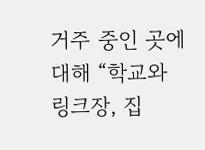거주 중인 곳에 대해 “학교와 링크장, 집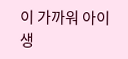이 가까워 아이 생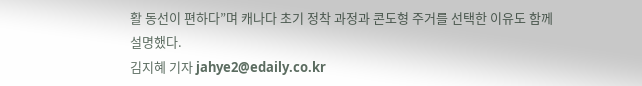활 동선이 편하다”며 캐나다 초기 정착 과정과 콘도형 주거를 선택한 이유도 함께 설명했다.
김지혜 기자 jahye2@edaily.co.kr